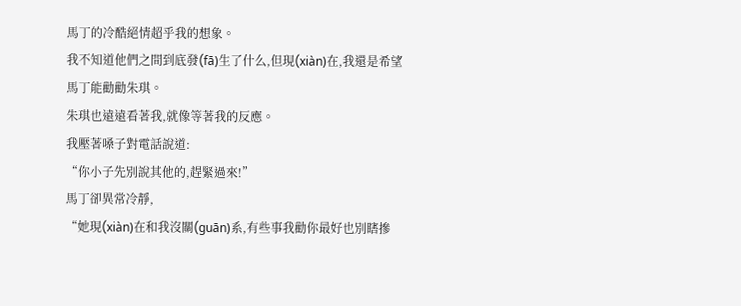馬丁的冷酷絕情超乎我的想象。
我不知道他們之間到底發(fā)生了什么,但現(xiàn)在,我還是希望馬丁能勸勸朱琪。
朱琪也遠遠看著我,就像等著我的反應。
我壓著嗓子對電話說道:
“你小子先別說其他的,趕緊過來!”
馬丁卻異常冷靜,
“她現(xiàn)在和我沒關(guān)系,有些事我勸你最好也別瞎摻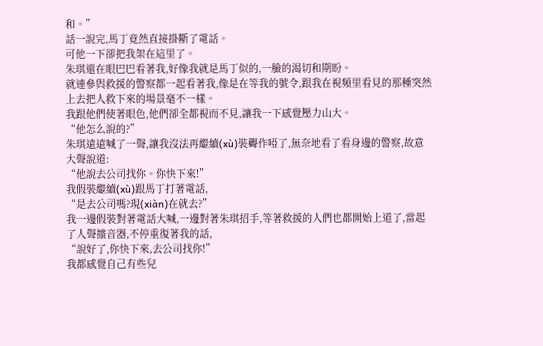和。”
話一說完,馬丁竟然直接掛斷了電話。
可他一下卻把我架在這里了。
朱琪還在眼巴巴看著我,好像我就是馬丁似的,一臉的渴切和期盼。
就連參與救援的警察都一起看著我,像是在等我的號令,跟我在視頻里看見的那種突然上去把人救下來的場景毫不一樣。
我跟他們使著眼色,他們卻全都視而不見,讓我一下感覺壓力山大。
“他怎么說的?”
朱琪遠遠喊了一聲,讓我沒法再繼續(xù)裝聾作啞了,無奈地看了看身邊的警察,故意大聲說道:
“他說去公司找你。你快下來!”
我假裝繼續(xù)跟馬丁打著電話,
“是去公司嗎?現(xiàn)在就去?”
我一邊假裝對著電話大喊,一邊對著朱琪招手,等著救援的人們也都開始上道了,當起了人聲擴音器,不停重復著我的話,
“說好了,你快下來,去公司找你!”
我都感覺自己有些兒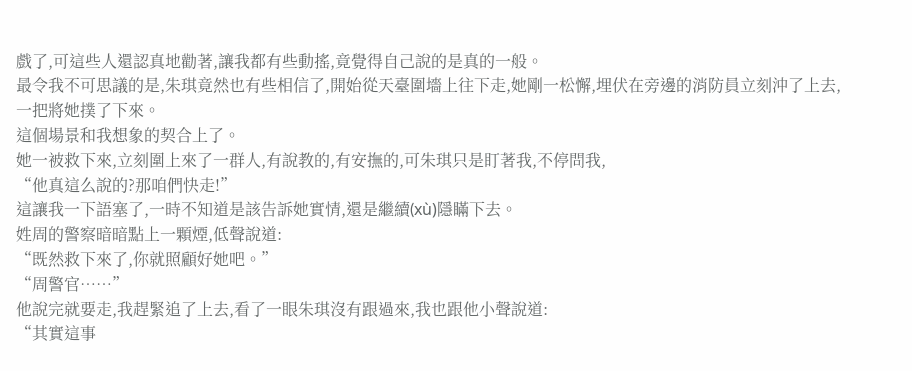戲了,可這些人還認真地勸著,讓我都有些動搖,竟覺得自己說的是真的一般。
最令我不可思議的是,朱琪竟然也有些相信了,開始從天臺圍墻上往下走,她剛一松懈,埋伏在旁邊的消防員立刻沖了上去,一把將她撲了下來。
這個場景和我想象的契合上了。
她一被救下來,立刻圍上來了一群人,有說教的,有安撫的,可朱琪只是盯著我,不停問我,
“他真這么說的?那咱們快走!”
這讓我一下語塞了,一時不知道是該告訴她實情,還是繼續(xù)隱瞞下去。
姓周的警察暗暗點上一顆煙,低聲說道:
“既然救下來了,你就照顧好她吧。”
“周警官……”
他說完就要走,我趕緊追了上去,看了一眼朱琪沒有跟過來,我也跟他小聲說道:
“其實這事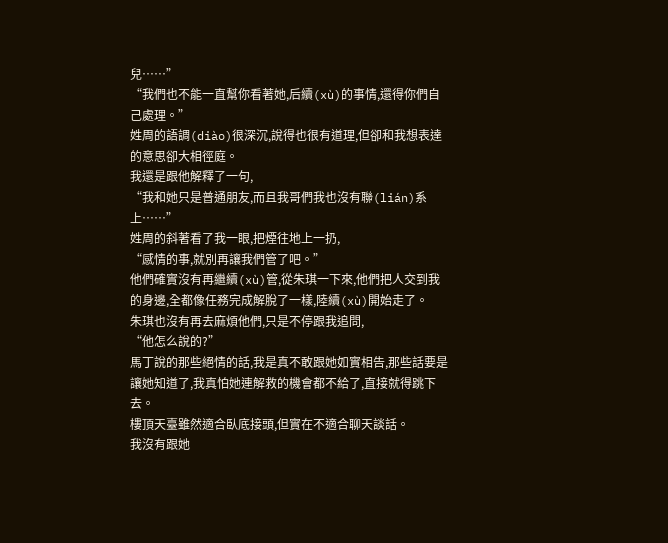兒……”
“我們也不能一直幫你看著她,后續(xù)的事情,還得你們自己處理。”
姓周的語調(diào)很深沉,說得也很有道理,但卻和我想表達的意思卻大相徑庭。
我還是跟他解釋了一句,
“我和她只是普通朋友,而且我哥們我也沒有聯(lián)系上……”
姓周的斜著看了我一眼,把煙往地上一扔,
“感情的事,就別再讓我們管了吧。”
他們確實沒有再繼續(xù)管,從朱琪一下來,他們把人交到我的身邊,全都像任務完成解脫了一樣,陸續(xù)開始走了。
朱琪也沒有再去麻煩他們,只是不停跟我追問,
“他怎么說的?”
馬丁說的那些絕情的話,我是真不敢跟她如實相告,那些話要是讓她知道了,我真怕她連解救的機會都不給了,直接就得跳下去。
樓頂天臺雖然適合臥底接頭,但實在不適合聊天談話。
我沒有跟她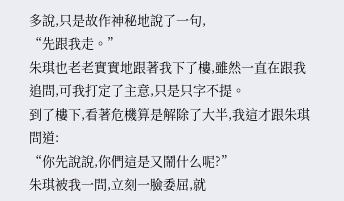多說,只是故作神秘地說了一句,
“先跟我走。”
朱琪也老老實實地跟著我下了樓,雖然一直在跟我追問,可我打定了主意,只是只字不提。
到了樓下,看著危機算是解除了大半,我這才跟朱琪問道:
“你先說說,你們這是又鬧什么呢?”
朱琪被我一問,立刻一臉委屈,就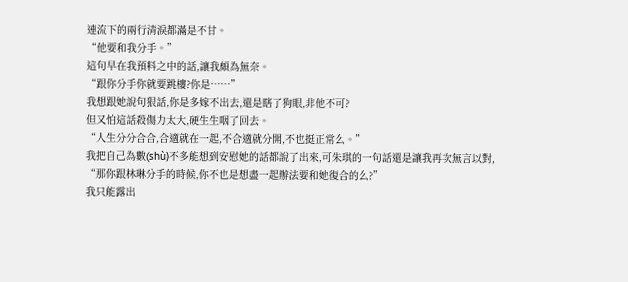連流下的兩行清淚都滿是不甘。
“他要和我分手。”
這句早在我預料之中的話,讓我頗為無奈。
“跟你分手你就要跳樓?你是……”
我想跟她說句狠話,你是多嫁不出去,還是瞎了狗眼,非他不可?
但又怕這話殺傷力太大,硬生生咽了回去。
“人生分分合合,合適就在一起,不合適就分開,不也挺正常么。”
我把自己為數(shù)不多能想到安慰她的話都說了出來,可朱琪的一句話還是讓我再次無言以對,
“那你跟林琳分手的時候,你不也是想盡一起辦法要和她復合的么?”
我只能露出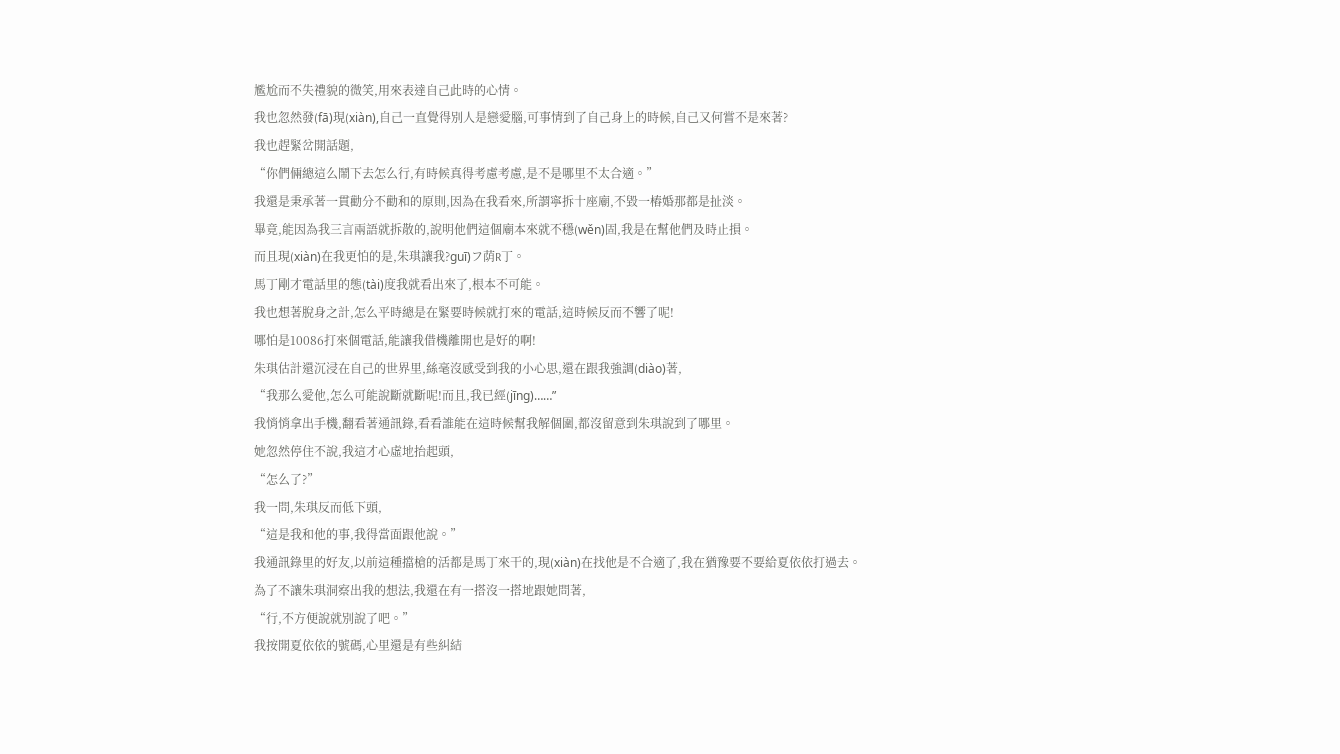尷尬而不失禮貌的微笑,用來表達自己此時的心情。
我也忽然發(fā)現(xiàn),自己一直覺得別人是戀愛腦,可事情到了自己身上的時候,自己又何嘗不是來著?
我也趕緊岔開話題,
“你們倆總這么鬧下去怎么行,有時候真得考慮考慮,是不是哪里不太合適。”
我還是秉承著一貫勸分不勸和的原則,因為在我看來,所謂寧拆十座廟,不毀一樁婚那都是扯淡。
畢竟,能因為我三言兩語就拆散的,說明他們這個廟本來就不穩(wěn)固,我是在幫他們及時止損。
而且現(xiàn)在我更怕的是,朱琪讓我?guī)フ荫R丁。
馬丁剛才電話里的態(tài)度我就看出來了,根本不可能。
我也想著脫身之計,怎么平時總是在緊要時候就打來的電話,這時候反而不響了呢!
哪怕是10086打來個電話,能讓我借機離開也是好的啊!
朱琪估計還沉浸在自己的世界里,絲毫沒感受到我的小心思,還在跟我強調(diào)著,
“我那么愛他,怎么可能說斷就斷呢!而且,我已經(jīng)……”
我悄悄拿出手機,翻看著通訊錄,看看誰能在這時候幫我解個圍,都沒留意到朱琪說到了哪里。
她忽然停住不說,我這才心虛地抬起頭,
“怎么了?”
我一問,朱琪反而低下頭,
“這是我和他的事,我得當面跟他說。”
我通訊錄里的好友,以前這種擋槍的活都是馬丁來干的,現(xiàn)在找他是不合適了,我在猶豫要不要給夏依依打過去。
為了不讓朱琪洞察出我的想法,我還在有一搭沒一搭地跟她問著,
“行,不方便說就別說了吧。”
我按開夏依依的號碼,心里還是有些糾結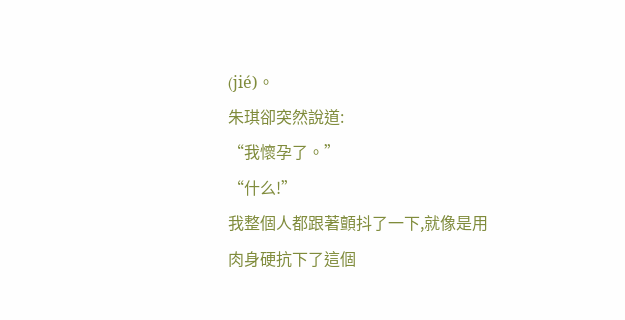(jié)。
朱琪卻突然說道:
“我懷孕了。”
“什么!”
我整個人都跟著顫抖了一下,就像是用肉身硬抗下了這個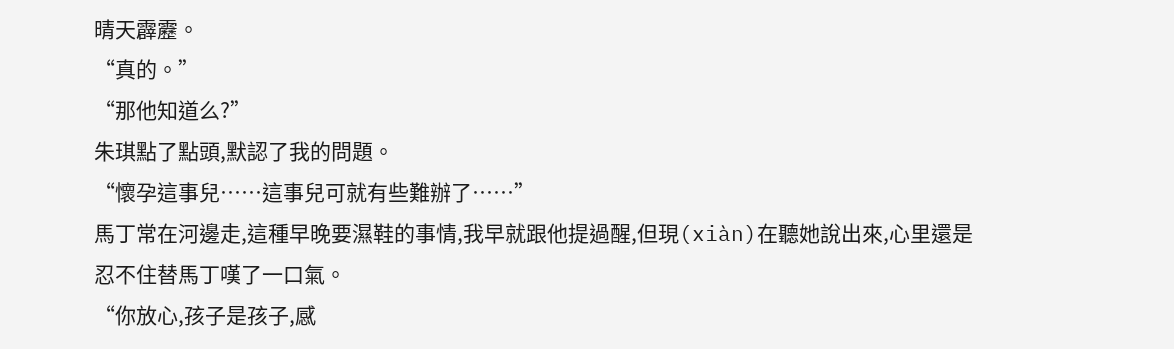晴天霹靂。
“真的。”
“那他知道么?”
朱琪點了點頭,默認了我的問題。
“懷孕這事兒……這事兒可就有些難辦了……”
馬丁常在河邊走,這種早晚要濕鞋的事情,我早就跟他提過醒,但現(xiàn)在聽她說出來,心里還是忍不住替馬丁嘆了一口氣。
“你放心,孩子是孩子,感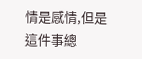情是感情,但是這件事總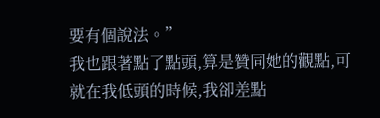要有個說法。”
我也跟著點了點頭,算是贊同她的觀點,可就在我低頭的時候,我卻差點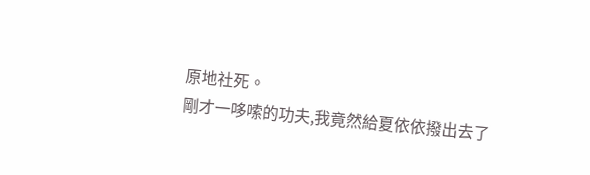原地社死。
剛才一哆嗦的功夫,我竟然給夏依依撥出去了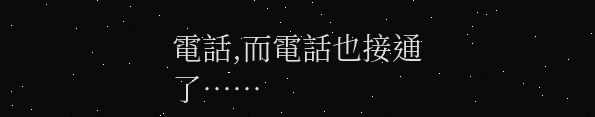電話,而電話也接通了……